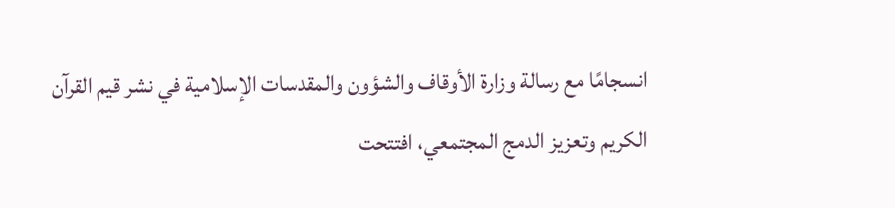انسجامًا مع رسالة وزارة الأوقاف والشؤون والمقدسات الإسلامية في نشر قيم القرآن الكريم وتعزيز الدمج المجتمعي، افتتحت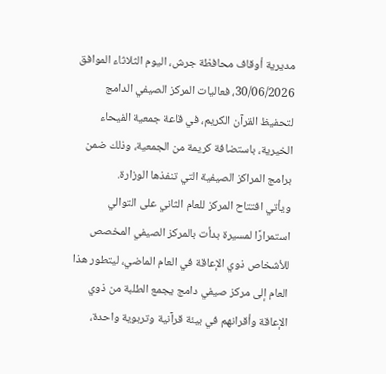مديرية أوقاف محافظة جرش، اليوم الثلاثاء الموافق 30/06/2026، فعاليات المركز الصيفي الدامج لتحفيظ القرآن الكريم، في قاعة جمعية الفيحاء الخيرية، باستضافة كريمة من الجمعية، وذلك ضمن برامج المراكز الصيفية التي تنفذها الوزارة.
ويأتي افتتاح المركز للعام الثاني على التوالي استمرارًا لمسيرة بدأت بالمركز الصيفي المخصص للأشخاص ذوي الإعاقة في العام الماضي، ليتطور هذا العام إلى مركز صيفي دامج يجمع الطلبة من ذوي الإعاقة وأقرانهم في بيئة قرآنية وتربوية واحدة،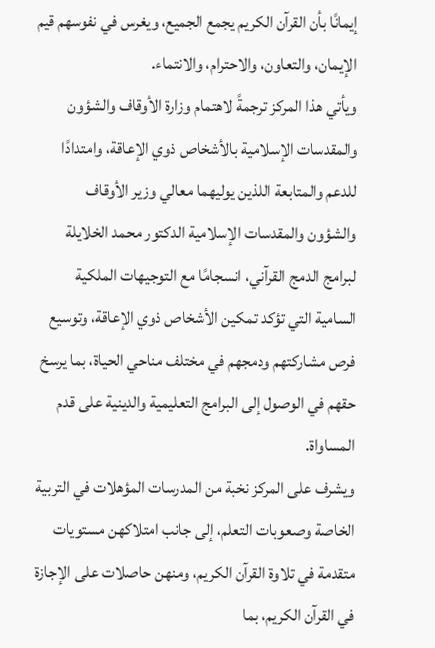إيمانًا بأن القرآن الكريم يجمع الجميع، ويغرس في نفوسهم قيم الإيمان، والتعاون، والاحترام، والانتماء.
ويأتي هذا المركز ترجمةً لاهتمام وزارة الأوقاف والشؤون والمقدسات الإسلامية بالأشخاص ذوي الإعاقة، وامتدادًا للدعم والمتابعة اللذين يوليهما معالي وزير الأوقاف والشؤون والمقدسات الإسلامية الدكتور محمد الخلايلة لبرامج الدمج القرآني، انسجامًا مع التوجيهات الملكية السامية التي تؤكد تمكين الأشخاص ذوي الإعاقة، وتوسيع فرص مشاركتهم ودمجهم في مختلف مناحي الحياة، بما يرسخ حقهم في الوصول إلى البرامج التعليمية والدينية على قدم المساواة.
ويشرف على المركز نخبة من المدرسات المؤهلات في التربية الخاصة وصعوبات التعلم، إلى جانب امتلاكهن مستويات متقدمة في تلاوة القرآن الكريم، ومنهن حاصلات على الإجازة في القرآن الكريم، بما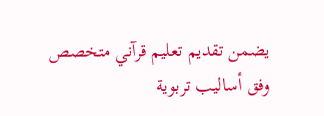يضمن تقديم تعليم قرآني متخصص وفق أساليب تربوية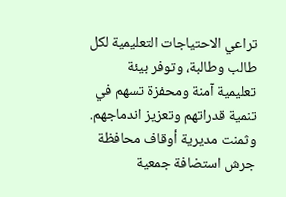تراعي الاحتياجات التعليمية لكل طالب وطالبة، وتوفر بيئة تعليمية آمنة ومحفزة تسهم في تنمية قدراتهم وتعزيز اندماجهم.
وثمنت مديرية أوقاف محافظة جرش استضافة جمعية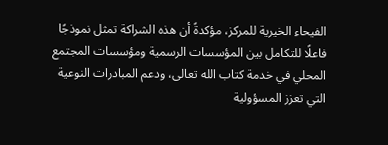الفيحاء الخيرية للمركز، مؤكدةً أن هذه الشراكة تمثل نموذجًا فاعلًا للتكامل بين المؤسسات الرسمية ومؤسسات المجتمع المحلي في خدمة كتاب الله تعالى، ودعم المبادرات النوعية التي تعزز المسؤولية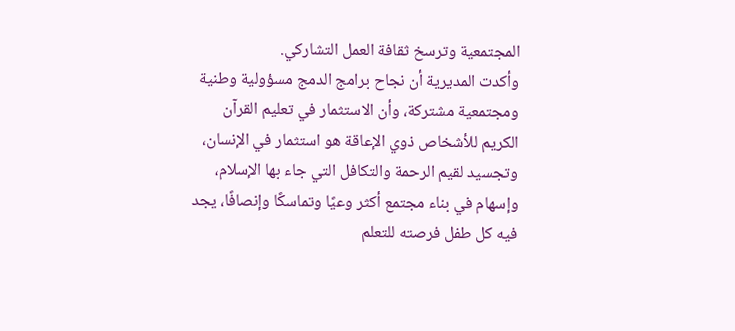المجتمعية وترسخ ثقافة العمل التشاركي.
وأكدت المديرية أن نجاح برامج الدمج مسؤولية وطنية ومجتمعية مشتركة، وأن الاستثمار في تعليم القرآن الكريم للأشخاص ذوي الإعاقة هو استثمار في الإنسان، وتجسيد لقيم الرحمة والتكافل التي جاء بها الإسلام، وإسهام في بناء مجتمع أكثر وعيًا وتماسكًا وإنصافًا، يجد فيه كل طفل فرصته للتعلم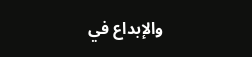والإبداع في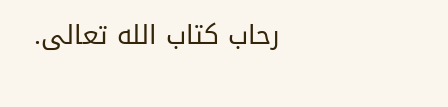رحاب كتاب الله تعالى.